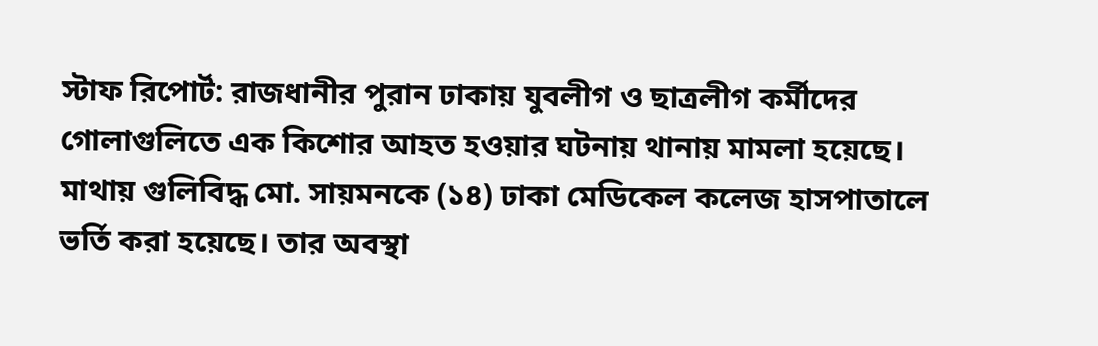স্টাফ রিপোর্ট: রাজধানীর পুরান ঢাকায় যুবলীগ ও ছাত্রলীগ কর্মীদের গোলাগুলিতে এক কিশোর আহত হওয়ার ঘটনায় থানায় মামলা হয়েছে।
মাথায় গুলিবিদ্ধ মো. সায়মনকে (১৪) ঢাকা মেডিকেল কলেজ হাসপাতালে ভর্তি করা হয়েছে। তার অবস্থা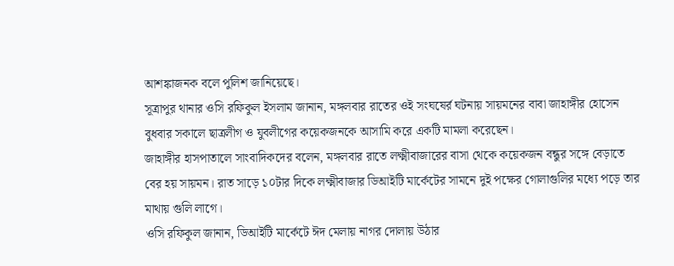আশঙ্কাজনক বলে পুলিশ জানিয়েছে।
সূত্রাপুর থানার ওসি রফিকুল ইসলাম জানান, মঙ্গলবার রাতের ওই সংঘষের্র ঘটনায় সায়মনের বাবা জাহাঙ্গীর হোসেন বুধবার সকালে ছাত্রলীগ ও যুবলীগের কয়েকজনকে আসামি করে একটি মামলা করেছেন।
জাহাঙ্গীর হাসপাতালে সাংবাদিকদের বলেন, মঙ্গলবার রাতে লক্ষ্মীবাজারের বাসা থেকে কয়েকজন বন্ধুর সঙ্গে বেড়াতে বের হয় সায়মন। রাত সাড়ে ১০টার দিকে লক্ষ্মীবাজার ডিআইটি মার্কেটের সামনে দুই পক্ষের গোলাগুলির মধ্যে পড়ে তার মাথায় গুলি লাগে।
ওসি রফিকুল জানান, ডিআইটি মার্কেটে ঈদ মেলায় নাগর দোলায় উঠার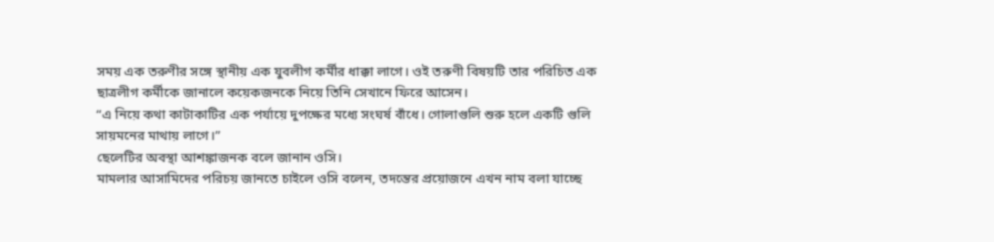সময় এক তরুণীর সঙ্গে স্থানীয় এক যুবলীগ কর্মীর ধাক্কা লাগে। ওই তরুণী বিষয়টি তার পরিচিত এক ছাত্রলীগ কর্মীকে জানালে কয়েকজনকে নিয়ে তিনি সেখানে ফিরে আসেন।
“এ নিয়ে কথা কাটাকাটির এক পর্যায়ে দুপক্ষের মধ্যে সংঘর্ষ বাঁধে। গোলাগুলি শুরু হলে একটি গুলি সায়মনের মাথায় লাগে।”
ছেলেটির অবস্থা আশঙ্কাজনক বলে জানান ওসি।
মামলার আসামিদের পরিচয় জানতে চাইলে ওসি বলেন, তদন্তের প্রয়োজনে এখন নাম বলা যাচ্ছে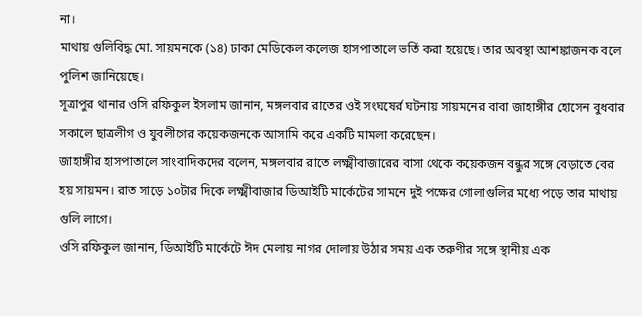না।
মাথায় গুলিবিদ্ধ মো. সায়মনকে (১৪) ঢাকা মেডিকেল কলেজ হাসপাতালে ভর্তি করা হয়েছে। তার অবস্থা আশঙ্কাজনক বলে পুলিশ জানিয়েছে।
সূত্রাপুর থানার ওসি রফিকুল ইসলাম জানান, মঙ্গলবার রাতের ওই সংঘষের্র ঘটনায় সায়মনের বাবা জাহাঙ্গীর হোসেন বুধবার সকালে ছাত্রলীগ ও যুবলীগের কয়েকজনকে আসামি করে একটি মামলা করেছেন।
জাহাঙ্গীর হাসপাতালে সাংবাদিকদের বলেন, মঙ্গলবার রাতে লক্ষ্মীবাজারের বাসা থেকে কয়েকজন বন্ধুর সঙ্গে বেড়াতে বের হয় সায়মন। রাত সাড়ে ১০টার দিকে লক্ষ্মীবাজার ডিআইটি মার্কেটের সামনে দুই পক্ষের গোলাগুলির মধ্যে পড়ে তার মাথায় গুলি লাগে।
ওসি রফিকুল জানান, ডিআইটি মার্কেটে ঈদ মেলায় নাগর দোলায় উঠার সময় এক তরুণীর সঙ্গে স্থানীয় এক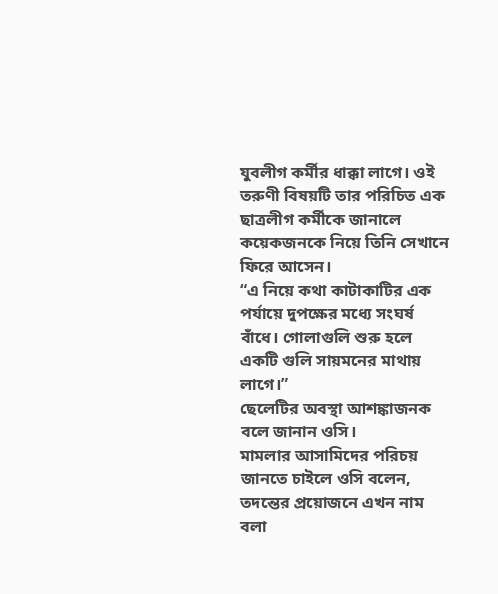যুবলীগ কর্মীর ধাক্কা লাগে। ওই তরুণী বিষয়টি তার পরিচিত এক ছাত্রলীগ কর্মীকে জানালে কয়েকজনকে নিয়ে তিনি সেখানে ফিরে আসেন।
“এ নিয়ে কথা কাটাকাটির এক পর্যায়ে দুপক্ষের মধ্যে সংঘর্ষ বাঁধে। গোলাগুলি শুরু হলে একটি গুলি সায়মনের মাথায় লাগে।”
ছেলেটির অবস্থা আশঙ্কাজনক বলে জানান ওসি।
মামলার আসামিদের পরিচয় জানতে চাইলে ওসি বলেন, তদন্তের প্রয়োজনে এখন নাম বলা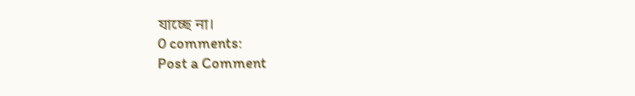যাচ্ছে না।
0 comments:
Post a Comment